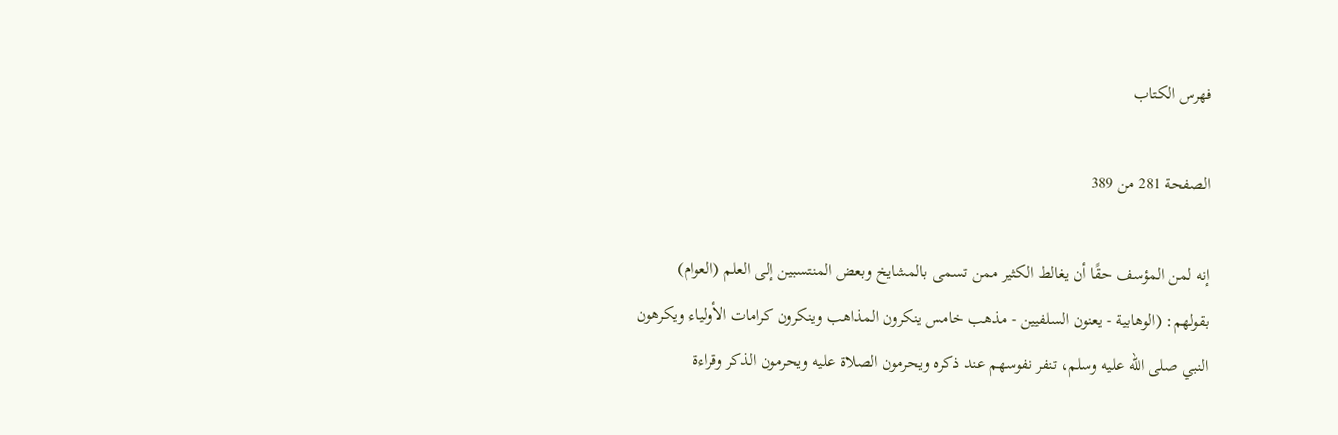فهرس الكتاب

الصفحة 281 من 389

إنه لمن المؤسف حقًا أن يغالط الكثير ممن تسمى بالمشايخ وبعض المنتسبين إلى العلم (العوام) بقولهم: (الوهابية - يعنون السلفيين - مذهب خامس ينكرون المذاهب وينكرون كرامات الأولياء ويكرهون النبي صلى الله عليه وسلم، تنفر نفوسهم عند ذكره ويحرمون الصلاة عليه ويحرمون الذكر وقراءة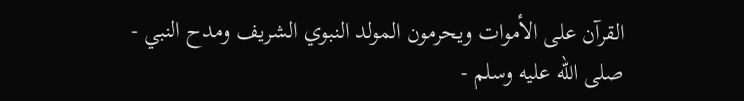القرآن على الأموات ويحرمون المولد النبوي الشريف ومدح النبي - صلى الله عليه وسلم -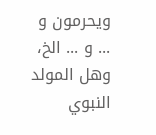ويحرمون و ... و ... الخ، وهل المولد النبوي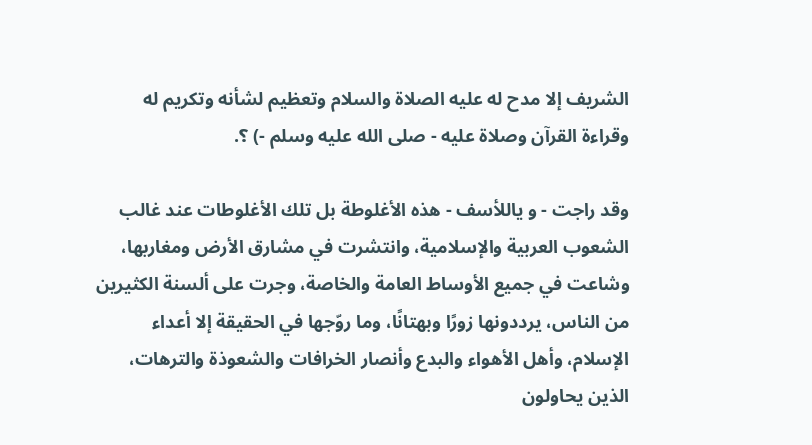الشريف إلا مدح له عليه الصلاة والسلام وتعظيم لشأنه وتكريم له وقراءة القرآن وصلاة عليه - صلى الله عليه وسلم -) ؟.

وقد راجت - و ياللأسف - هذه الأغلوطة بل تلك الأغلوطات عند غالب الشعوب العربية والإسلامية، وانتشرت في مشارق الأرض ومغاربها، وشاعت في جميع الأوساط العامة والخاصة، وجرت على ألسنة الكثيرين من الناس، يرددونها زورًا وبهتانًا، وما روّجها في الحقيقة إلا أعداء الإسلام، وأهل الأهواء والبدع وأنصار الخرافات والشعوذة والترهات، الذين يحاولون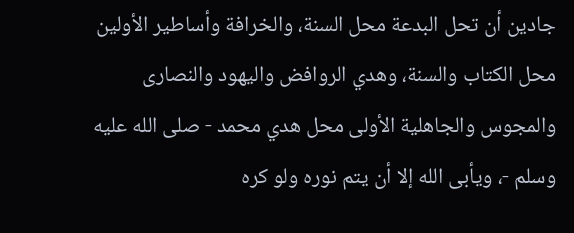جادين أن تحل البدعة محل السنة، والخرافة وأساطير الأولين محل الكتاب والسنة، وهدي الروافض واليهود والنصارى والمجوس والجاهلية الأولى محل هدي محمد - صلى الله عليه وسلم -، ويأبى الله إلا أن يتم نوره ولو كره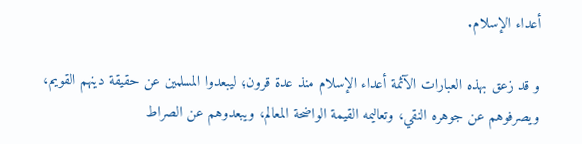أعداء الإسلام.

و قد زعق بهذه العبارات الآثمة أعداء الإسلام منذ عدة قرون؛ ليبعدوا المسلمين عن حقيقة دينهم القويم، ويصرفوهم عن جوهره النقي، وتعاليمه القيمة الواضحة المعالم، ويبعدوهم عن الصراط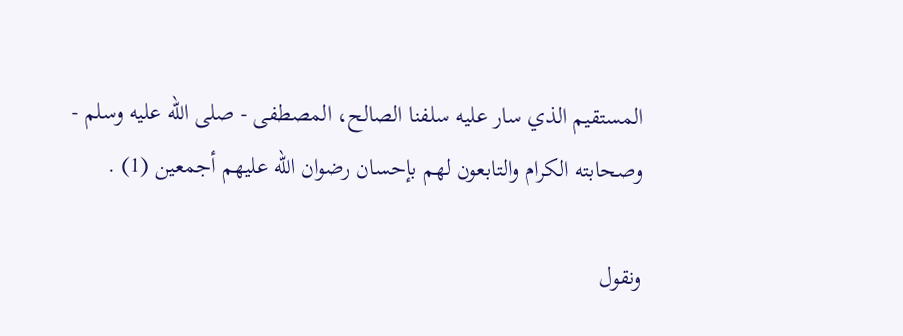المستقيم الذي سار عليه سلفنا الصالح، المصطفى - صلى الله عليه وسلم - وصحابته الكرام والتابعون لهم بإحسان رضوان الله عليهم أجمعين (1) .

ونقول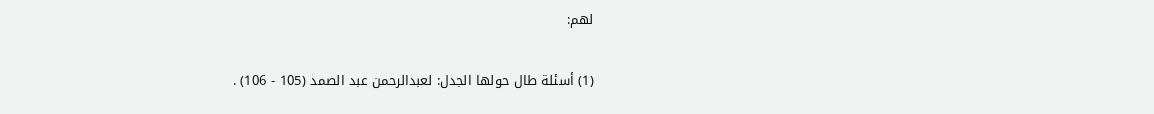لهم:

(1) أسئلة طال حولها الجدل: لعبدالرحمن عبد الصمد (105 - 106) .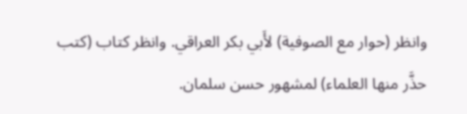وانظر (حوار مع الصوفية) لأَبي بكر العراقي. وانظر كتاب (كتب حذَّر منها العلماء) لمشهور حسن سلمان.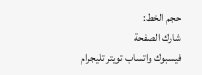حجم الخط:
شارك الصفحة
فيسبوك واتساب تويتر تليجرام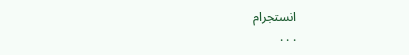انستجرام
. . .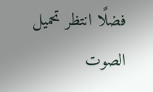فضلًا انتظر تحميل الصوت